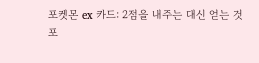포켓몬 ex 카드: 2점을 내주는 대신 얻는 것
포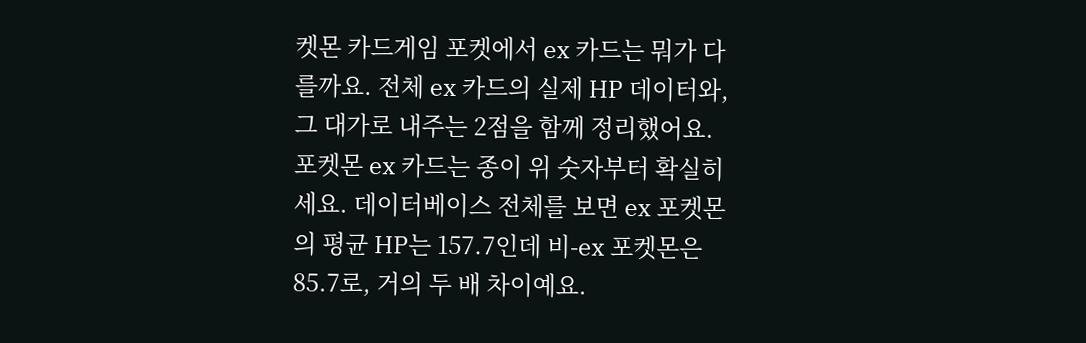켓몬 카드게임 포켓에서 ex 카드는 뭐가 다를까요. 전체 ex 카드의 실제 HP 데이터와, 그 대가로 내주는 2점을 함께 정리했어요.
포켓몬 ex 카드는 종이 위 숫자부터 확실히 세요. 데이터베이스 전체를 보면 ex 포켓몬의 평균 HP는 157.7인데 비-ex 포켓몬은 85.7로, 거의 두 배 차이예요.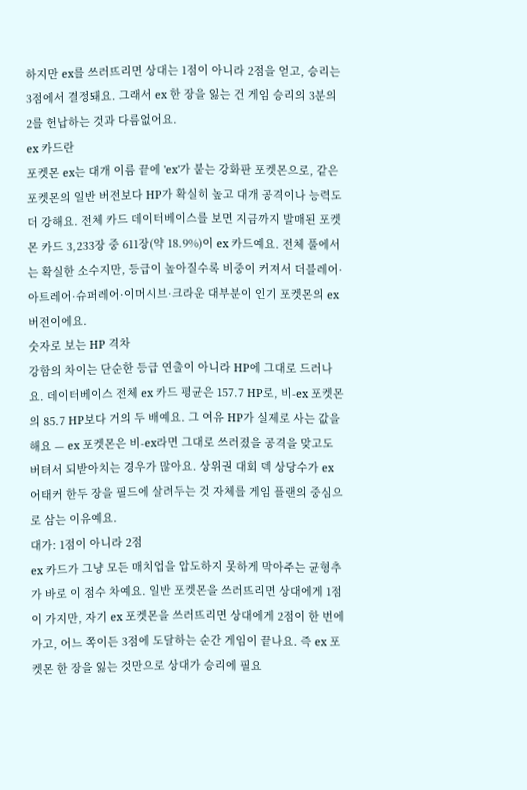하지만 ex를 쓰러뜨리면 상대는 1점이 아니라 2점을 얻고, 승리는 3점에서 결정돼요. 그래서 ex 한 장을 잃는 건 게임 승리의 3분의 2를 헌납하는 것과 다름없어요.
ex 카드란
포켓몬 ex는 대개 이름 끝에 'ex'가 붙는 강화판 포켓몬으로, 같은 포켓몬의 일반 버전보다 HP가 확실히 높고 대개 공격이나 능력도 더 강해요. 전체 카드 데이터베이스를 보면 지금까지 발매된 포켓몬 카드 3,233장 중 611장(약 18.9%)이 ex 카드예요. 전체 풀에서는 확실한 소수지만, 등급이 높아질수록 비중이 커져서 더블레어·아트레어·슈퍼레어·이머시브·크라운 대부분이 인기 포켓몬의 ex 버전이에요.
숫자로 보는 HP 격차
강함의 차이는 단순한 등급 연출이 아니라 HP에 그대로 드러나요. 데이터베이스 전체 ex 카드 평균은 157.7 HP로, 비-ex 포켓몬의 85.7 HP보다 거의 두 배예요. 그 여유 HP가 실제로 사는 값을 해요 — ex 포켓몬은 비-ex라면 그대로 쓰러졌을 공격을 맞고도 버텨서 되받아치는 경우가 많아요. 상위권 대회 덱 상당수가 ex 어태커 한두 장을 필드에 살려두는 것 자체를 게임 플랜의 중심으로 삼는 이유예요.
대가: 1점이 아니라 2점
ex 카드가 그냥 모든 매치업을 압도하지 못하게 막아주는 균형추가 바로 이 점수 차예요. 일반 포켓몬을 쓰러뜨리면 상대에게 1점이 가지만, 자기 ex 포켓몬을 쓰러뜨리면 상대에게 2점이 한 번에 가고, 어느 쪽이든 3점에 도달하는 순간 게임이 끝나요. 즉 ex 포켓몬 한 장을 잃는 것만으로 상대가 승리에 필요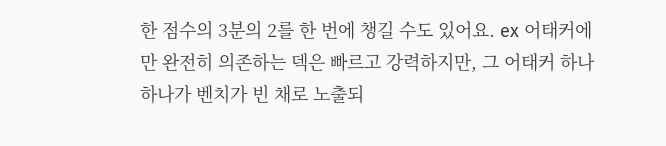한 점수의 3분의 2를 한 번에 챙길 수도 있어요. ex 어태커에만 완전히 의존하는 덱은 빠르고 강력하지만, 그 어태커 하나하나가 벤치가 빈 채로 노출되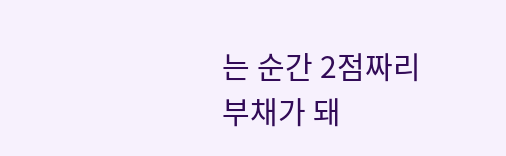는 순간 2점짜리 부채가 돼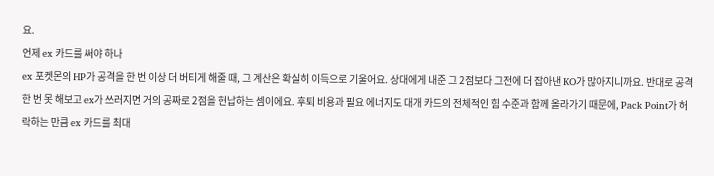요.
언제 ex 카드를 써야 하나
ex 포켓몬의 HP가 공격을 한 번 이상 더 버티게 해줄 때, 그 계산은 확실히 이득으로 기울어요. 상대에게 내준 그 2점보다 그전에 더 잡아낸 KO가 많아지니까요. 반대로 공격 한 번 못 해보고 ex가 쓰러지면 거의 공짜로 2점을 헌납하는 셈이에요. 후퇴 비용과 필요 에너지도 대개 카드의 전체적인 힘 수준과 함께 올라가기 때문에, Pack Point가 허락하는 만큼 ex 카드를 최대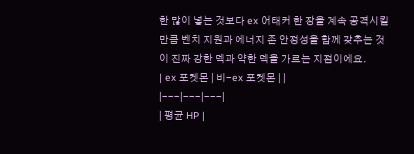한 많이 넣는 것보다 ex 어태커 한 장을 계속 공격시킬 만큼 벤치 지원과 에너지 존 안정성을 함께 갖추는 것이 진짜 강한 덱과 약한 덱을 가르는 지점이에요.
| ex 포켓몬 | 비-ex 포켓몬 | |
|---|---|---|
| 평균 HP |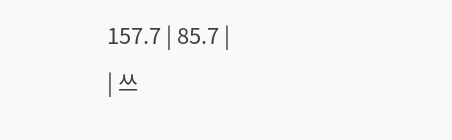157.7 | 85.7 |
| 쓰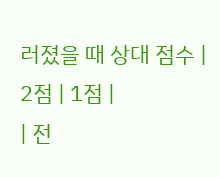러졌을 때 상대 점수 | 2점 | 1점 |
| 전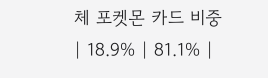체 포켓몬 카드 비중 | 18.9% | 81.1% |